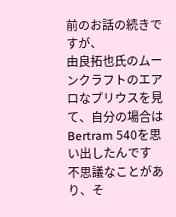前のお話の続きですが、
由良拓也氏のムーンクラフトのエアロなプリウスを見て、自分の場合はBertram 540を思い出したんです 不思議なことがあり、そ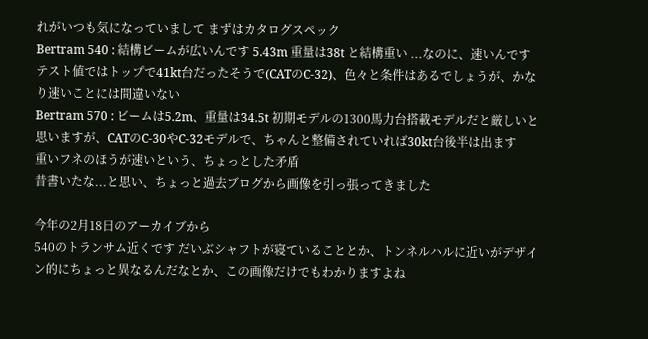れがいつも気になっていまして まずはカタログスペック
Bertram 540 : 結構ビームが広いんです 5.43m 重量は38t と結構重い ...なのに、速いんです テスト値ではトップで41kt台だったそうで(CATのC-32)、色々と条件はあるでしょうが、かなり速いことには間違いない
Bertram 570 : ビームは5.2m、重量は34.5t 初期モデルの1300馬力台搭載モデルだと厳しいと思いますが、CATのC-30やC-32モデルで、ちゃんと整備されていれば30kt台後半は出ます
重いフネのほうが速いという、ちょっとした矛盾
昔書いたな...と思い、ちょっと過去ブログから画像を引っ張ってきました

今年の2月18日のアーカイブから
540のトランサム近くです だいぶシャフトが寝ていることとか、トンネルハルに近いがデザイン的にちょっと異なるんだなとか、この画像だけでもわかりますよね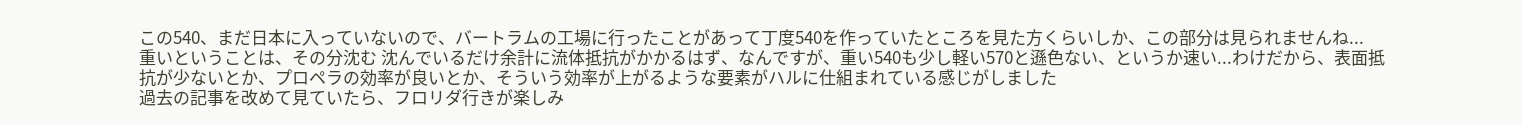この540、まだ日本に入っていないので、バートラムの工場に行ったことがあって丁度540を作っていたところを見た方くらいしか、この部分は見られませんね...
重いということは、その分沈む 沈んでいるだけ余計に流体抵抗がかかるはず、なんですが、重い540も少し軽い570と遜色ない、というか速い...わけだから、表面抵抗が少ないとか、プロペラの効率が良いとか、そういう効率が上がるような要素がハルに仕組まれている感じがしました
過去の記事を改めて見ていたら、フロリダ行きが楽しみ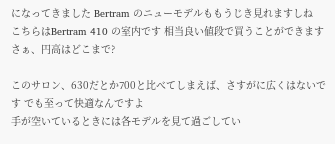になってきました Bertram のニューモデルももうじき見れますしね
こちらはBertram 410 の室内です 相当良い値段で買うことができます さぁ、円高はどこまで?

このサロン、630だとか700と比べてしまえば、さすがに広くはないです でも至って快適なんですよ
手が空いているときには各モデルを見て過ごしてい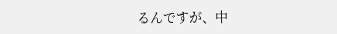るんですが、中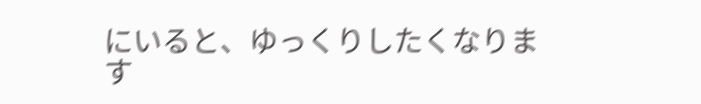にいると、ゆっくりしたくなります